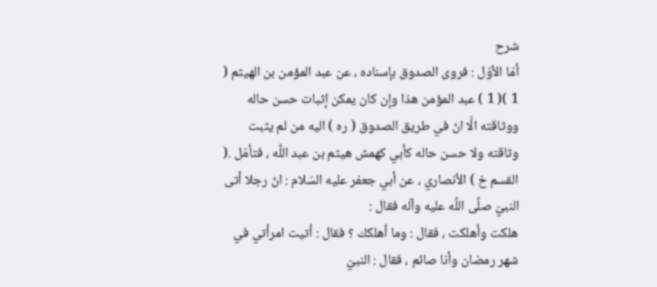شرح
أمّا الأوّل : فروى الصدوق بإسناده ، عن عبد المؤمن بن الهيثم ( 1 )( 1 ) عبد المؤمن هذا وإن كان يمكن إثبات حسن حاله ووثاقته الَّا انّ في طريق الصدوق ( ره ) اليه من لم يثبت وثاقته ولا حسن حاله كأبي كهمش هيثم بن عبد اللَّه ، فتأمّل .( القسم خ ) الأنصاري ، عن أبي جعفر عليه السّلام : انّ رجلا أتى النبيّ صلَّى اللَّه عليه وآله فقال :
هلكت وأهلكت ، فقال : وما أهلكك ؟ فقال : أتيت امرأتي في شهر رمضان وأنا صائم ، فقال : النبيّ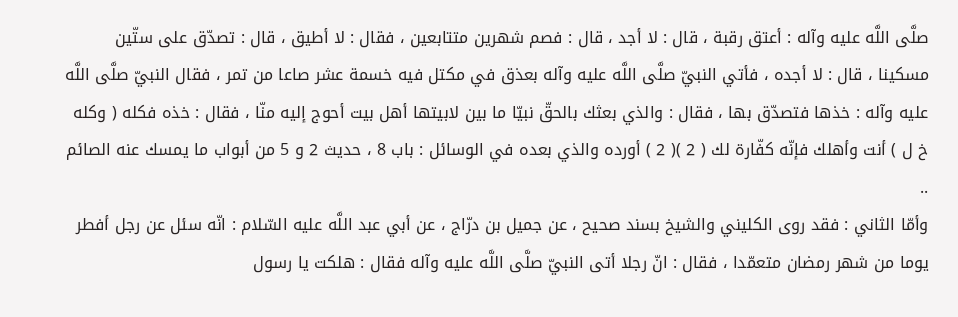صلَّى اللَّه عليه وآله : أعتق رقبة ، قال : لا أجد ، قال : فصم شهرين متتابعين ، فقال : لا أطيق ، قال : تصدّق على ستّين مسكينا ، قال : لا أجده ، فأتي النبيّ صلَّى اللَّه عليه وآله بعذق في مكتل فيه خسمة عشر صاعا من تمر ، فقال النبيّ صلَّى اللَّه عليه وآله : خذها فتصدّق بها ، فقال : والذي بعثك بالحقّ نبيّا ما بين لابيتها أهل بيت أحوج إليه منّا ، فقال : خذه فكله ( وكله خ ل ) أنت وأهلك فإنّه كفّارة لك ( 2 )( 2 ) أورده والذي بعده في الوسائل : باب 8 ، حديث 2 و 5 من أبواب ما يمسك عنه الصائم ..
وأمّا الثاني : فقد روى الكليني والشيخ بسند صحيح ، عن جميل بن درّاج ، عن أبي عبد اللَّه عليه السّلام : انّه سئل عن رجل أفطر يوما من شهر رمضان متعمّدا ، فقال : انّ رجلا أتى النبيّ صلَّى اللَّه عليه وآله فقال : هلكت يا رسول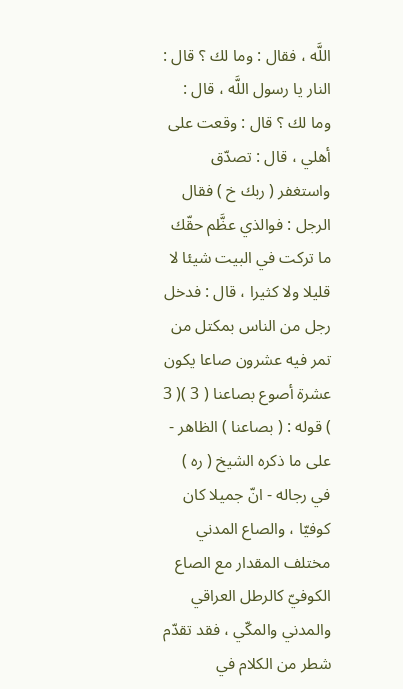اللَّه ، فقال : وما لك ؟ قال : النار يا رسول اللَّه ، قال : وما لك ؟ قال : وقعت على أهلي ، قال : تصدّق واستغفر ( ربك خ ) فقال الرجل : فوالذي عظَّم حقّك ما تركت في البيت شيئا لا قليلا ولا كثيرا ، قال : فدخل رجل من الناس بمكتل من تمر فيه عشرون صاعا يكون عشرة أصوع بصاعنا ( 3 )( 3 ) قوله : ( بصاعنا ) الظاهر - على ما ذكره الشيخ ( ره ) في رجاله - انّ جميلا كان كوفيّا ، والصاع المدني مختلف المقدار مع الصاع الكوفيّ كالرطل العراقي والمدني والمكّي ، فقد تقدّم شطر من الكلام في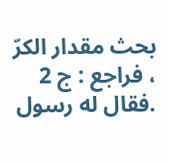بحث مقدار الكرّ ، فراجع : ج 2 .فقال له رسول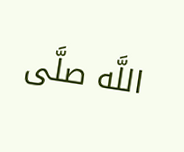اللَّه صلَّى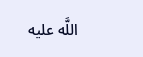اللَّه عليه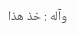وآله : خذ هذا